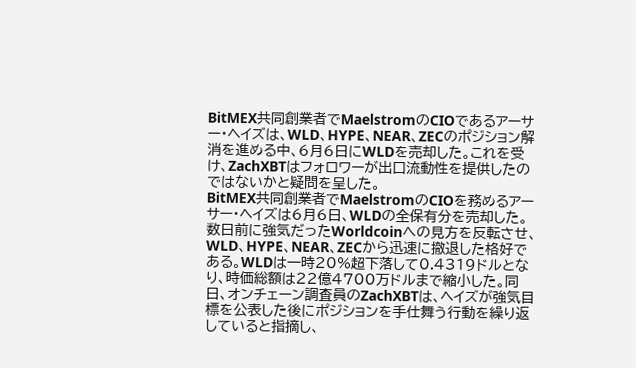BitMEX共同創業者でMaelstromのCIOであるアーサー・ヘイズは、WLD、HYPE、NEAR、ZECのポジション解消を進める中、6月6日にWLDを売却した。これを受け、ZachXBTはフォロワーが出口流動性を提供したのではないかと疑問を呈した。
BitMEX共同創業者でMaelstromのCIOを務めるアーサー・ヘイズは6月6日、WLDの全保有分を売却した。数日前に強気だったWorldcoinへの見方を反転させ、WLD、HYPE、NEAR、ZECから迅速に撤退した格好である。WLDは一時20%超下落して0.4319ドルとなり、時価総額は22億4700万ドルまで縮小した。同日、オンチェーン調査員のZachXBTは、ヘイズが強気目標を公表した後にポジションを手仕舞う行動を繰り返していると指摘し、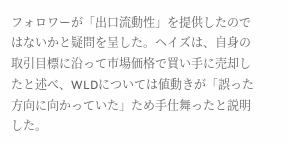フォロワーが「出口流動性」を提供したのではないかと疑問を呈した。ヘイズは、自身の取引目標に沿って市場価格で買い手に売却したと述べ、WLDについては値動きが「誤った方向に向かっていた」ため手仕舞ったと説明した。